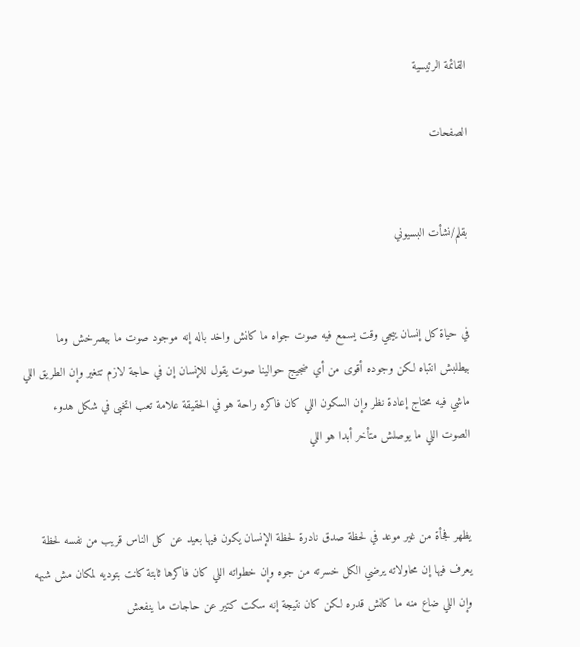القائمة الرئيسية

الصفحات


بقلم/نشأت البسيوني


في حياة كل إنسان ييجي وقت يسمع فيه صوت جواه ما كانش واخد باله إنه موجود صوت ما بيصرخش وما بيطلبش انتباه لكن وجوده أقوى من أي ضجيج حوالينا صوت يقول للإنسان إن في حاجة لازم تتغير وإن الطريق اللي ماشي فيه محتاج إعادة نظر وإن السكون اللي كان فاكره راحة هو في الحقيقة علامة تعب اتخبى في شكل هدوء الصوت اللي ما يوصلش متأخر أبدا هو اللي


يظهر فجأة من غير موعد في لحظة صدق نادرة لحظة الإنسان يكون فيها بعيد عن كل الناس قريب من نفسه لحظة يعرف فيها إن محاولاته يرضي الكل خسرته من جوه وإن خطواته اللي كان فاكرها ثابتة كانت بتوديه لمكان مش شبهه وإن اللي ضاع منه ما كانش قدره لكن كان نتيجة إنه سكت كتير عن حاجات ما ينفعش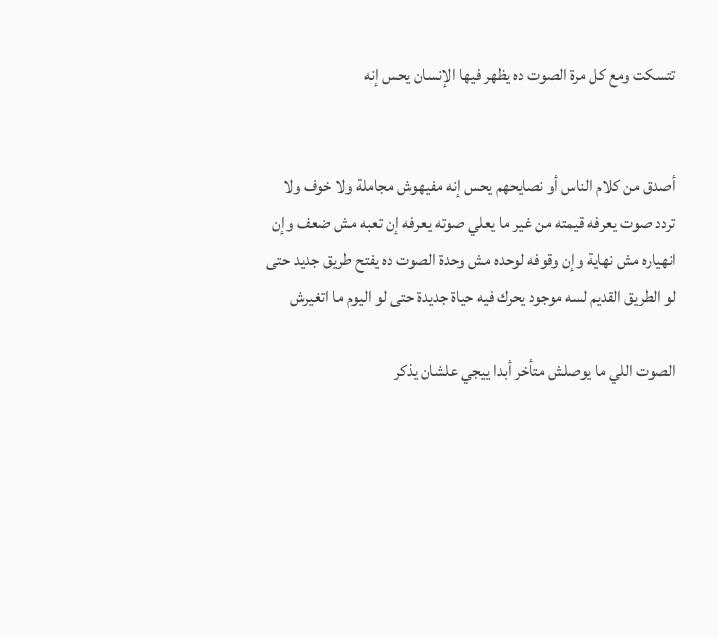تتسكت ومع كل مرة الصوت ده يظهر فيها الإنسان يحس إنه


أصدق من كلام الناس أو نصايحهم يحس إنه مفيهوش مجاملة ولا خوف ولا تردد صوت يعرفه قيمته من غير ما يعلي صوته يعرفه إن تعبه مش ضعف وإن انهياره مش نهاية وإن وقوفه لوحده مش وحدة الصوت ده يفتح طريق جديد حتى لو الطريق القديم لسه موجود يحرك فيه حياة جديدة حتى لو اليوم ما اتغيرش

الصوت اللي ما يوصلش متأخر أبدا ييجي علشان يذكر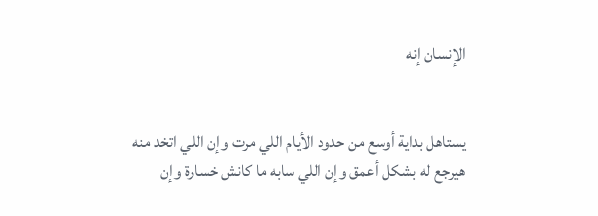الإنسان إنه


يستاهل بداية أوسع من حدود الأيام اللي مرت وإن اللي اتخد منه هيرجع له بشكل أعمق وإن اللي سابه ما كانش خسارة وإن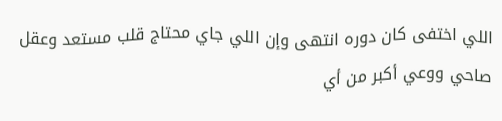اللي اختفى كان دوره انتهى وإن اللي جاي محتاج قلب مستعد وعقل صاحي ووعي أكبر من أي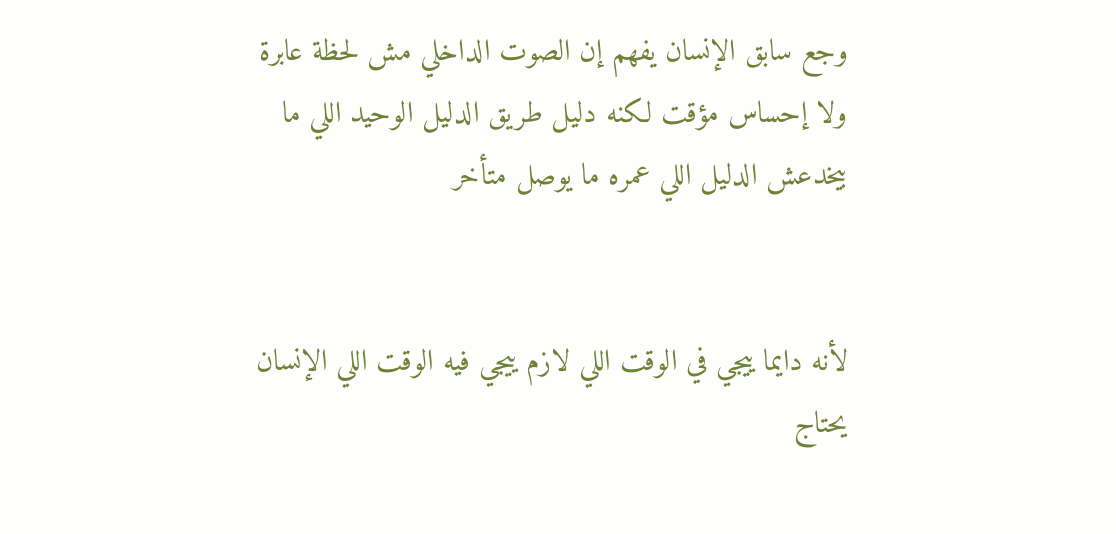وجع سابق الإنسان يفهم إن الصوت الداخلي مش لحظة عابرة ولا إحساس مؤقت لكنه دليل طريق الدليل الوحيد اللي ما بيخدعش الدليل اللي عمره ما يوصل متأخر


لأنه دايما ييجي في الوقت اللي لازم ييجي فيه الوقت اللي الإنسان يحتاج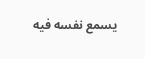يسمع نفسه فيه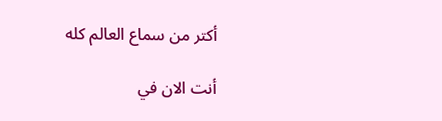أكتر من سماع العالم كله

أنت الان في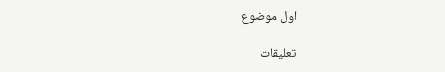اول موضوع

تعليقات